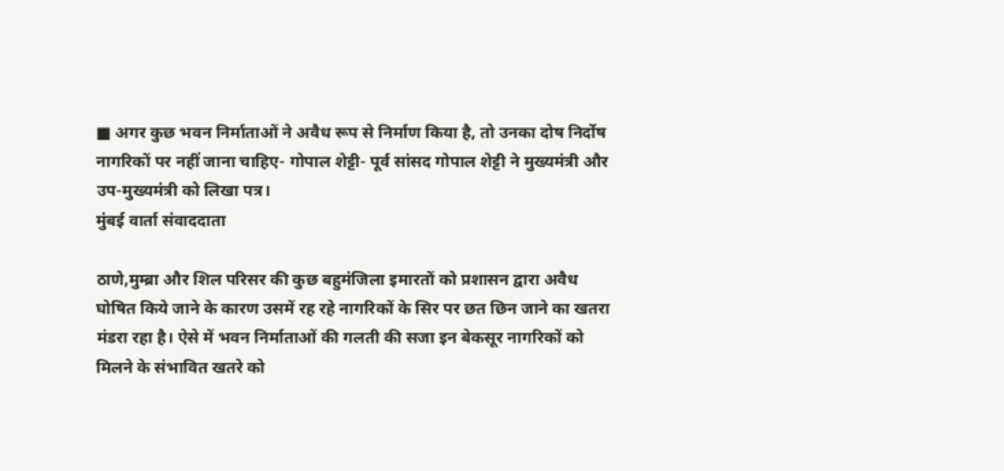■ अगर कुछ भवन निर्माताओं ने अवैध रूप से निर्माण किया है, तो उनका दोष निर्दोष नागरिकों पर नहीं जाना चाहिए- गोपाल शेट्टी- पूर्व सांसद गोपाल शेट्टी ने मुख्यमंत्री और उप-मुख्यमंत्री को लिखा पत्र।
मुंबई वार्ता संवाददाता

ठाणे,मुम्ब्रा और शिल परिसर की कुछ बहुमंजिला इमारतों को प्रशासन द्वारा अवैध घोषित किये जाने के कारण उसमें रह रहे नागरिकों के सिर पर छत छिन जाने का खतरा मंडरा रहा है। ऐसे में भवन निर्माताओं की गलती की सजा इन बेकसूर नागरिकों को मिलने के संभावित खतरे को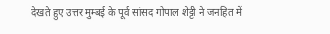देखते हुए उत्तर मुम्बई के पूर्व सांसद गोपाल शेट्टी ने जनहित में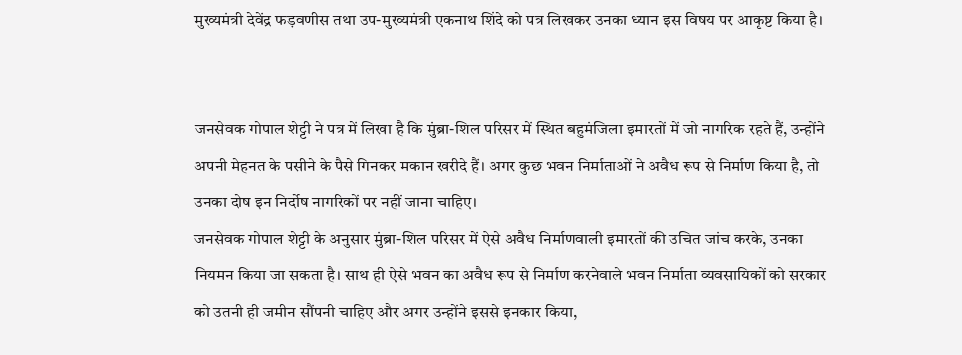मुख्यमंत्री देवेंद्र फड़वणीस तथा उप-मुख्यमंत्री एकनाथ शिंदे को पत्र लिखकर उनका ध्यान इस विषय पर आकृष्ट किया है।


जनसेवक गोपाल शेट्टी ने पत्र में लिखा है कि मुंब्रा-शिल परिसर में स्थित बहुमंजिला इमारतों में जो नागरिक रहते हैं, उन्होंने अपनी मेहनत के पसीने के पैसे गिनकर मकान खरीदे हैं। अगर कुछ भवन निर्माताओं ने अवैध रूप से निर्माण किया है, तो उनका दोष इन निर्दोष नागरिकों पर नहीं जाना चाहिए।
जनसेवक गोपाल शेट्टी के अनुसार मुंब्रा-शिल परिसर में ऐसे अवैध निर्माणवाली इमारतों की उचित जांच करके, उनका नियमन किया जा सकता है। साथ ही ऐसे भवन का अवैध रूप से निर्माण करनेवाले भवन निर्माता व्यवसायिकों को सरकार को उतनी ही जमीन सौंपनी चाहिए और अगर उन्होंने इससे इनकार किया,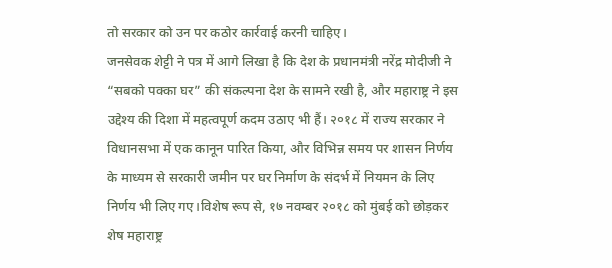तो सरकार को उन पर कठोर कार्रवाई करनी चाहिए।
जनसेवक शेट्टी ने पत्र में आगे लिखा है कि देश के प्रधानमंत्री नरेंद्र मोदीजी ने “सबको पक्का घर” की संकल्पना देश के सामने रखी है, और महाराष्ट्र ने इस उद्देश्य की दिशा में महत्वपूर्ण कदम उठाए भी हैं। २०१८ में राज्य सरकार ने विधानसभा में एक कानून पारित किया, और विभिन्न समय पर शासन निर्णय के माध्यम से सरकारी जमीन पर घर निर्माण के संदर्भ में नियमन के लिए निर्णय भी लिए गए।विशेष रूप से, १७ नवम्बर २०१८ को मुंबई को छोड़कर शेष महाराष्ट्र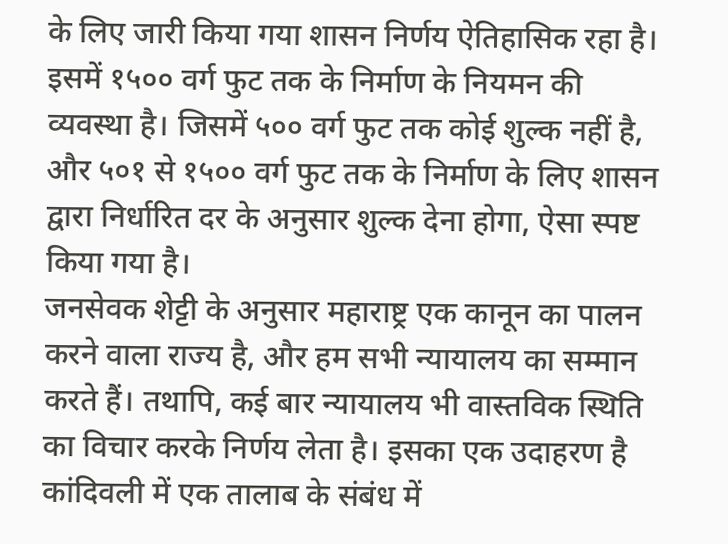के लिए जारी किया गया शासन निर्णय ऐतिहासिक रहा है। इसमें १५०० वर्ग फुट तक के निर्माण के नियमन की व्यवस्था है। जिसमें ५०० वर्ग फुट तक कोई शुल्क नहीं है, और ५०१ से १५०० वर्ग फुट तक के निर्माण के लिए शासन द्वारा निर्धारित दर के अनुसार शुल्क देना होगा, ऐसा स्पष्ट किया गया है।
जनसेवक शेट्टी के अनुसार महाराष्ट्र एक कानून का पालन करने वाला राज्य है, और हम सभी न्यायालय का सम्मान करते हैं। तथापि, कई बार न्यायालय भी वास्तविक स्थिति का विचार करके निर्णय लेता है। इसका एक उदाहरण है कांदिवली में एक तालाब के संबंध में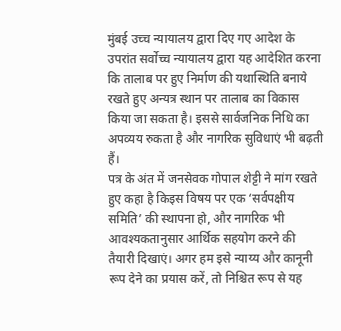मुंबई उच्च न्यायालय द्वारा दिए गए आदेश के उपरांत सर्वोच्च न्यायालय द्वारा यह आदेशित करना कि तालाब पर हुए निर्माण की यथास्थिति बनाये रखते हुए अन्यत्र स्थान पर तालाब का विकास किया जा सकता है। इससे सार्वजनिक निधि का अपव्यय रुकता है और नागरिक सुविधाएं भी बढ़ती हैं।
पत्र के अंत में जनसेवक गोपाल शेट्टी ने मांग रखते हुए कहा है किइस विषय पर एक ‘सर्वपक्षीय समिति’ की स्थापना हो, और नागरिक भी आवश्यकतानुसार आर्थिक सहयोग करने की तैयारी दिखाएं। अगर हम इसे न्याय्य और कानूनी रूप देने का प्रयास करें, तो निश्चित रूप से यह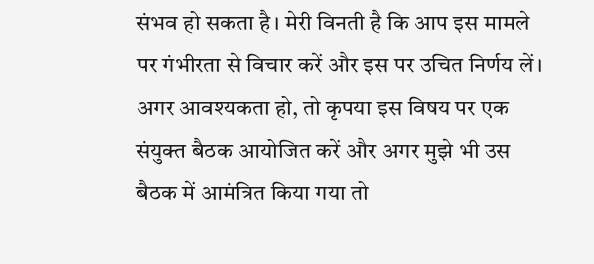संभव हो सकता है। मेरी विनती है कि आप इस मामले पर गंभीरता से विचार करें और इस पर उचित निर्णय लें। अगर आवश्यकता हो, तो कृपया इस विषय पर एक संयुक्त बैठक आयोजित करें और अगर मुझे भी उस बैठक में आमंत्रित किया गया तो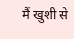मैं खुशी से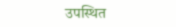उपस्थित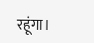रहूंगा।